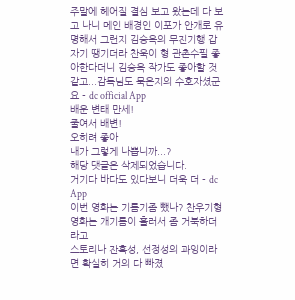주말에 헤어질 결심 보고 왔는데 다 보고 나니 메인 배경인 이포가 안개로 유명해서 그런지 김승옥의 무진기행 갑자기 땡기더라 찬욱이 형 관촌수필 좋아한다더니 김승옥 작가도 좋아할 것 같고...감독님도 묵은지의 수호자셨군요 - dc official App
배운 변태 만세!
줄여서 배변!
오히려 좋아
내가 그렇게 나쁩니까...?
해당 댓글은 삭제되었습니다.
거기다 바다도 있다보니 더욱 더 - dc App
이번 영화는 기름기좀 뺐나? 찬우기형영화는 개기름이 흘러서 좀 거북하더라고
스토리나 잔혹성, 선정성의 과잉이라면 확실히 거의 다 빠졌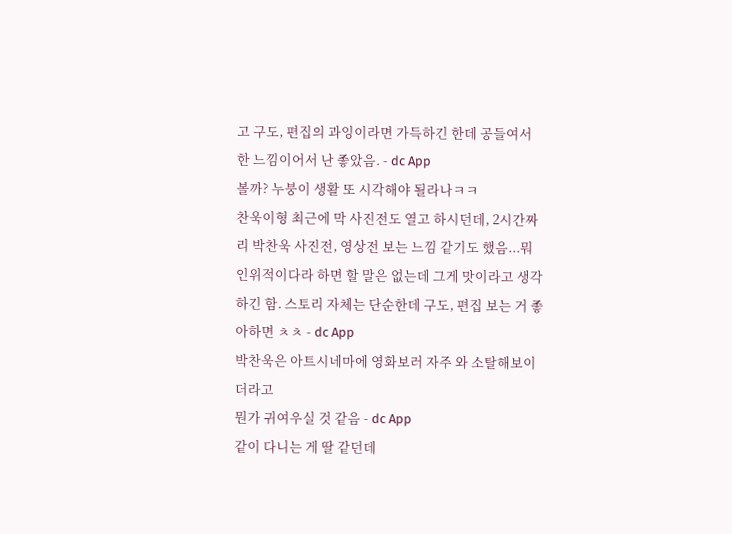고 구도, 편집의 과잉이라면 가득하긴 한데 공들여서 한 느낌이어서 난 좋았음. - dc App
볼까? 누붕이 생활 또 시각해야 될라나ㅋㅋ
찬욱이형 최근에 막 사진전도 열고 하시던데, 2시간짜리 박찬욱 사진전, 영상전 보는 느낌 같기도 했음...뭐 인위적이다라 하면 할 말은 없는데 그게 맛이라고 생각하긴 함. 스토리 자체는 단순한데 구도, 편집 보는 거 좋아하면 ㅊㅊ - dc App
박찬욱은 아트시네마에 영화보러 자주 와 소탈해보이더라고
뭔가 귀여우실 것 같음 - dc App
같이 다니는 게 딸 같던데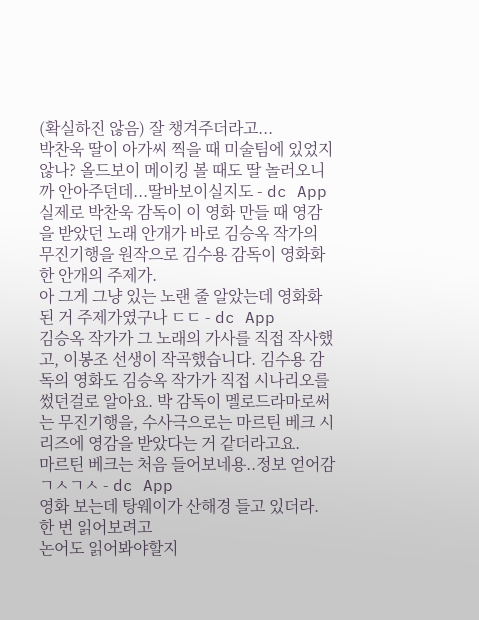(확실하진 않음) 잘 챙겨주더라고...
박찬욱 딸이 아가씨 찍을 때 미술팀에 있었지 않나? 올드보이 메이킹 볼 때도 딸 놀러오니까 안아주던데...딸바보이실지도 - dc App
실제로 박찬욱 감독이 이 영화 만들 때 영감을 받았던 노래 안개가 바로 김승옥 작가의 무진기행을 원작으로 김수용 감독이 영화화 한 안개의 주제가.
아 그게 그냥 있는 노랜 줄 알았는데 영화화된 거 주제가였구나 ㄷㄷ - dc App
김승옥 작가가 그 노래의 가사를 직접 작사했고, 이봉조 선생이 작곡했습니다. 김수용 감독의 영화도 김승옥 작가가 직접 시나리오를 썼던걸로 알아요. 박 감독이 멜로드라마로써는 무진기행을, 수사극으로는 마르틴 베크 시리즈에 영감을 받았다는 거 같더라고요.
마르틴 베크는 처음 들어보네용..정보 얻어감 ㄱㅅㄱㅅ - dc App
영화 보는데 탕웨이가 산해경 들고 있더라. 한 번 읽어보려고
논어도 읽어봐야할지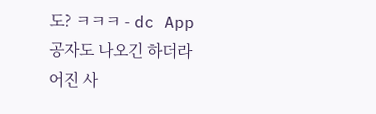도? ㅋㅋㅋ - dc App
공자도 나오긴 하더라
어진 사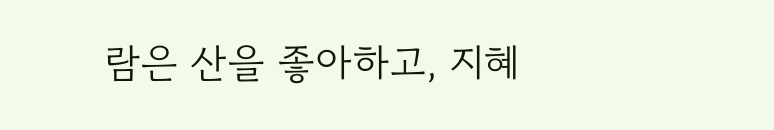람은 산을 좋아하고, 지혜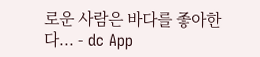로운 사람은 바다를 좋아한다... - dc App